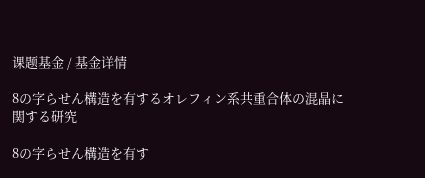课题基金 / 基金详情

8の字らせん構造を有するオレフィン系共重合体の混晶に関する研究

8の字らせん構造を有す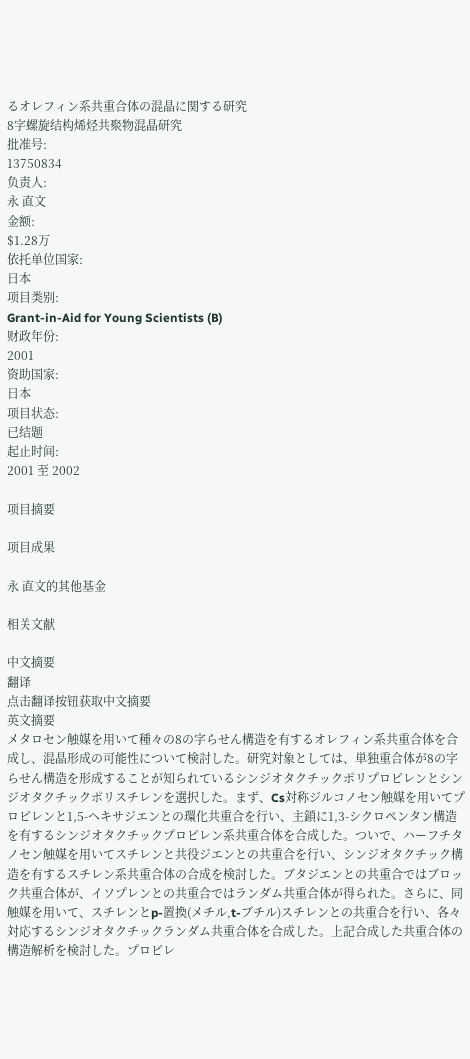るオレフィン系共重合体の混晶に関する研究
8字螺旋结构烯烃共聚物混晶研究
批准号:
13750834
负责人:
永 直文
金额:
$1.28万
依托单位国家:
日本
项目类别:
Grant-in-Aid for Young Scientists (B)
财政年份:
2001
资助国家:
日本
项目状态:
已结题
起止时间:
2001 至 2002

项目摘要

项目成果

永 直文的其他基金

相关文献

中文摘要
翻译
点击翻译按钮获取中文摘要
英文摘要
メタロセン触媒を用いて種々の8の字らせん構造を有するオレフィン系共重合体を合成し、混晶形成の可能性について検討した。研究対象としては、単独重合体が8の字らせん構造を形成することが知られているシンジオタクチックポリプロピレンとシンジオタクチックポリスチレンを選択した。まず、Cs対称ジルコノセン触媒を用いてプロピレンと1,5-ヘキサジエンとの環化共重合を行い、主鎖に1,3-シクロペンタン構造を有するシンジオタクチックプロピレン系共重合体を合成した。ついで、ハーフチタノセン触媒を用いてスチレンと共役ジエンとの共重合を行い、シンジオタクチック構造を有するスチレン系共重合体の合成を検討した。ブタジエンとの共重合ではブロック共重合体が、イソプレンとの共重合ではランダム共重合体が得られた。さらに、同触媒を用いて、スチレンとp-置換(メチル,t-ブチル)スチレンとの共重合を行い、各々対応するシンジオタクチックランダム共重合体を合成した。上記合成した共重合体の構造解析を検討した。プロピレ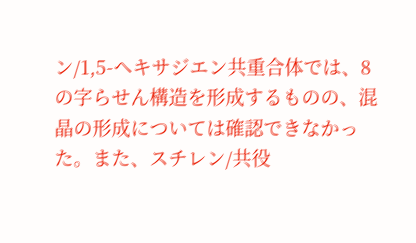ン/1,5-ヘキサジエン共重合体では、8の字らせん構造を形成するものの、混晶の形成については確認できなかった。また、スチレン/共役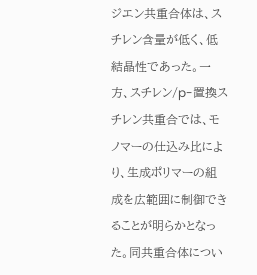ジエン共重合体は、スチレン含量が低く、低結晶性であった。一方、スチレン/p-置換スチレン共重合では、モノマーの仕込み比により、生成ポリマーの組成を広範囲に制御できることが明らかとなった。同共重合体につい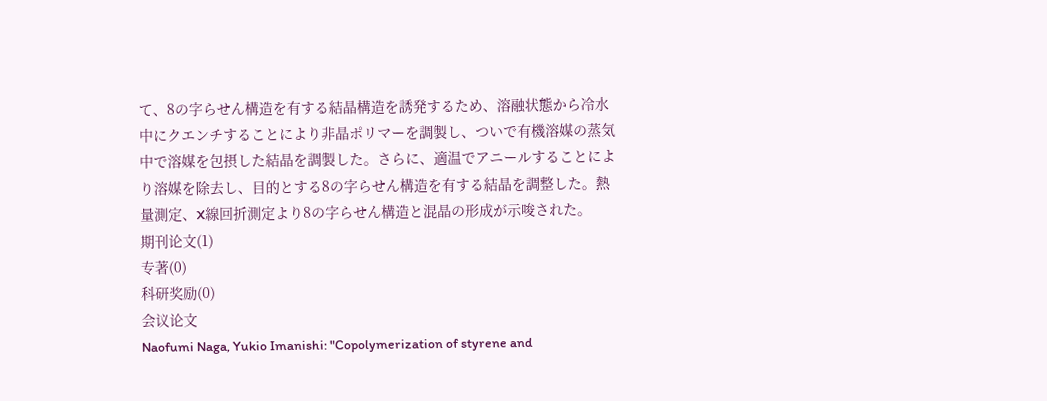て、8の字らせん構造を有する結晶構造を誘発するため、溶融状態から冷水中にクエンチすることにより非晶ポリマーを調製し、ついで有機溶媒の蒸気中で溶媒を包摂した結晶を調製した。さらに、適温でアニールすることにより溶媒を除去し、目的とする8の字らせん構造を有する結晶を調整した。熱量測定、X線回折測定より8の字らせん構造と混晶の形成が示唆された。
期刊论文(1)
专著(0)
科研奖励(0)
会议论文
Naofumi Naga, Yukio Imanishi: "Copolymerization of styrene and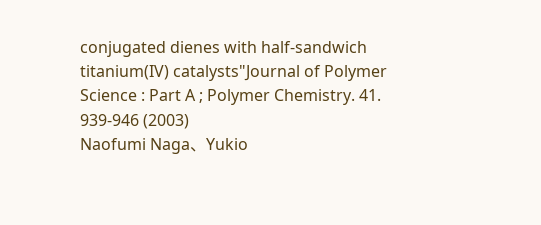conjugated dienes with half-sandwich titanium(IV) catalysts"Journal of Polymer Science : Part A ; Polymer Chemistry. 41. 939-946 (2003)
Naofumi Naga、Yukio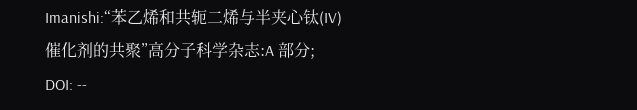Imanishi:“苯乙烯和共轭二烯与半夹心钛(IV)催化剂的共聚”高分子科学杂志:A 部分;
DOI: --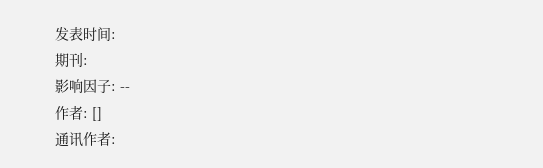发表时间:
期刊:
影响因子: --
作者: []
通讯作者: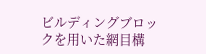ビルディングブロックを用いた網目構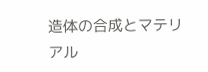造体の合成とマテリアル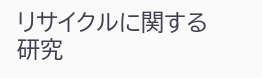リサイクルに関する研究